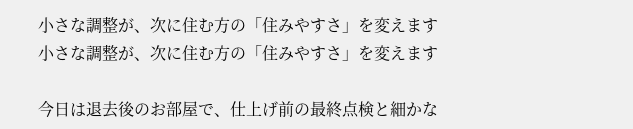小さな調整が、次に住む方の「住みやすさ」を変えます
小さな調整が、次に住む方の「住みやすさ」を変えます

今日は退去後のお部屋で、仕上げ前の最終点検と細かな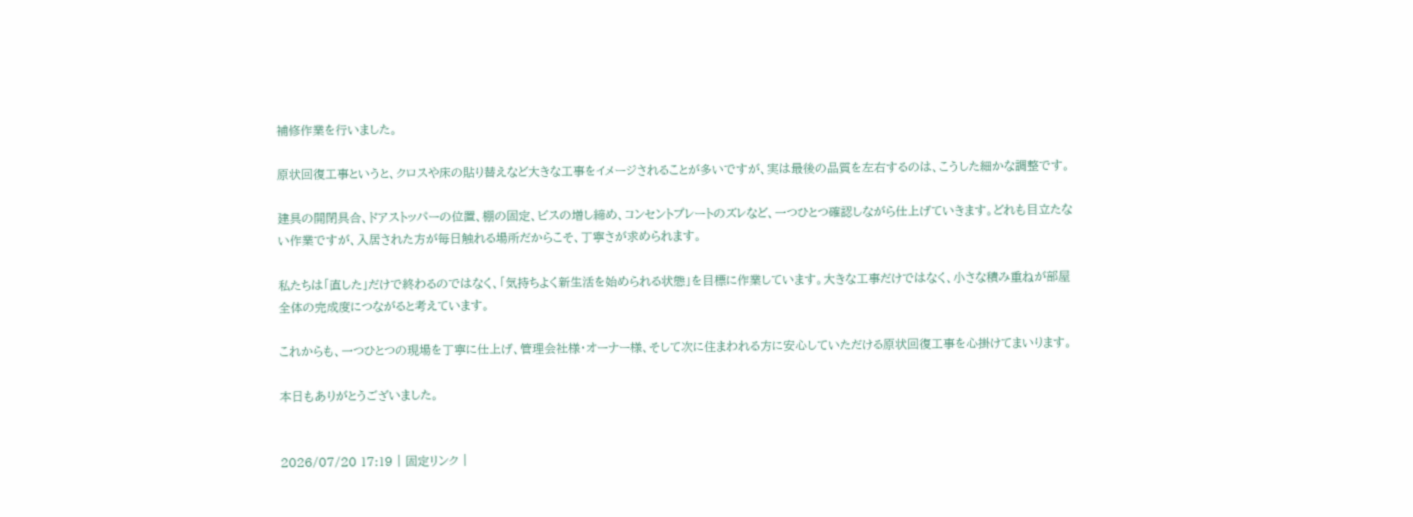補修作業を行いました。

原状回復工事というと、クロスや床の貼り替えなど大きな工事をイメージされることが多いですが、実は最後の品質を左右するのは、こうした細かな調整です。

建具の開閉具合、ドアストッパーの位置、棚の固定、ビスの増し締め、コンセントプレートのズレなど、一つひとつ確認しながら仕上げていきます。どれも目立たない作業ですが、入居された方が毎日触れる場所だからこそ、丁寧さが求められます。

私たちは「直した」だけで終わるのではなく、「気持ちよく新生活を始められる状態」を目標に作業しています。大きな工事だけではなく、小さな積み重ねが部屋全体の完成度につながると考えています。

これからも、一つひとつの現場を丁寧に仕上げ、管理会社様・オーナー様、そして次に住まわれる方に安心していただける原状回復工事を心掛けてまいります。

本日もありがとうございました。


2026/07/20 17:19 | 固定リンク |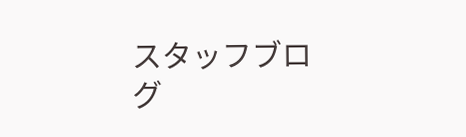スタッフブログ